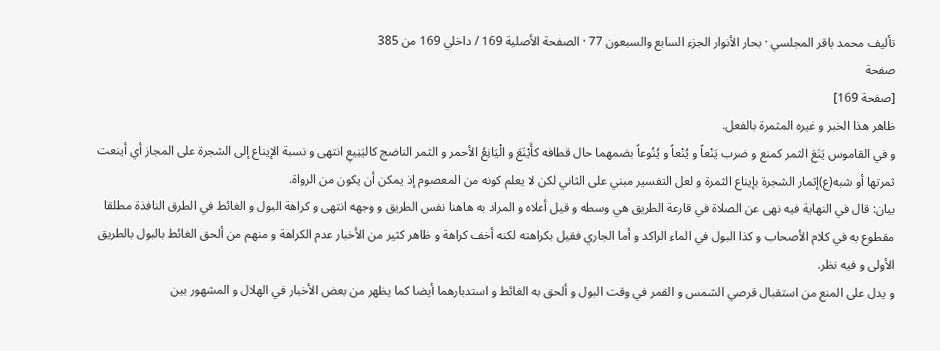تأليف محمد باقر المجلسي · بحار الأنوار الجزء السابع والسبعون 77 · الصفحة الأصلية 169 / داخلي 169 من 385
صفحة
[صفحة 169]
ظاهر هذا الخبر و غيره المثمرة بالفعل.
و في القاموس يَنَعَ الثمر كمنع و ضرب يَنْعاً و يُنْعاً و يُنُوعاً بضمهما حال قطافه كأَيْنَعَ و الْيَانِعُ الأحمر و الثمر الناضج كاليَنِيعِ انتهى و نسبة الإيناع إلى الشجرة على المجاز أي أينعت ثمرتها أو شبه(ع)إثمار الشجرة بإيناع الثمرة و لعل التفسير مبني على الثاني لكن لا يعلم كونه من المعصوم إذ يمكن أن يكون من الرواة.
بيان: قال في النهاية فيه نهى عن الصلاة في قارعة الطريق هي وسطه و قيل أعلاه و المراد به هاهنا نفس الطريق و وجهه انتهى و كراهة البول و الغائط في الطرق النافذة مطلقا مقطوع به في كلام الأصحاب و كذا البول في الماء الراكد و أما الجاري فقيل بكراهته لكنه أخف كراهة و ظاهر كثير من الأخبار عدم الكراهة و منهم من ألحق الغائط بالبول بالطريق الأولى و فيه نظر.
و يدل على المنع من استقبال قرصي الشمس و القمر في وقت البول و ألحق به الغائط و استدبارهما أيضا كما يظهر من بعض الأخبار في الهلال و المشهور بين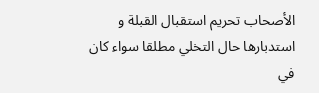الأصحاب تحريم استقبال القبلة و استدبارها حال التخلي مطلقا سواء كان في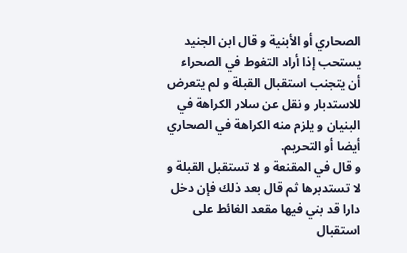الصحاري أو الأبنية و قال ابن الجنيد يستحب إذا أراد التغوط في الصحراء أن يتجنب استقبال القبلة و لم يتعرض للاستدبار و نقل عن سلار الكراهة في البنيان و يلزم منه الكراهة في الصحاري أيضا أو التحريم.
و قال في المقنعة و لا تستقبل القبلة و لا تستدبرها ثم قال بعد ذلك فإن دخل دارا قد بني فيها مقعد الغائط على استقبال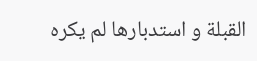القبلة و استدبارها لم يكره